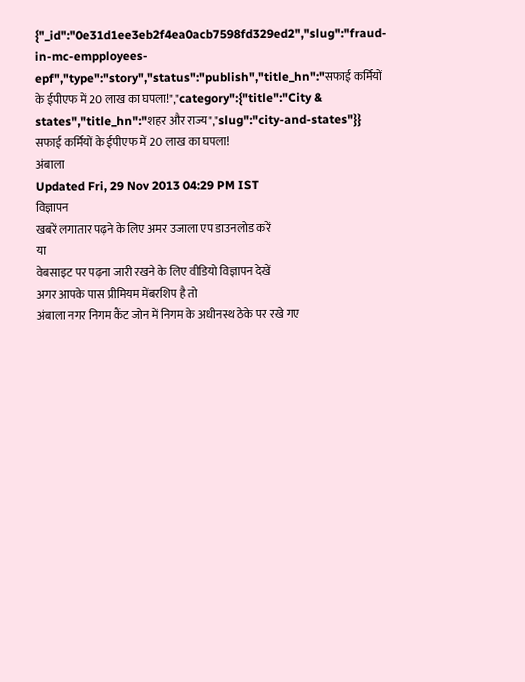{"_id":"0e31d1ee3eb2f4ea0acb7598fd329ed2","slug":"fraud-in-mc-empployees-epf","type":"story","status":"publish","title_hn":"सफाई कर्मियों के ईपीएफ में 20 लाख का घपला!","category":{"title":"City & states","title_hn":"शहर और राज्य","slug":"city-and-states"}}
सफाई कर्मियों के ईपीएफ में 20 लाख का घपला!
अंबाला
Updated Fri, 29 Nov 2013 04:29 PM IST
विज्ञापन
खबरें लगातार पढ़ने के लिए अमर उजाला एप डाउनलोड करें
या
वेबसाइट पर पढ़ना जारी रखने के लिए वीडियो विज्ञापन देखें
अगर आपके पास प्रीमियम मेंबरशिप है तो
अंबाला नगर निगम कैंट जोन में निगम के अधीनस्थ ठेके पर रखे गए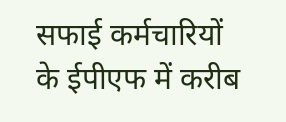सफाई कर्मचारियों के ईपीएफ में करीब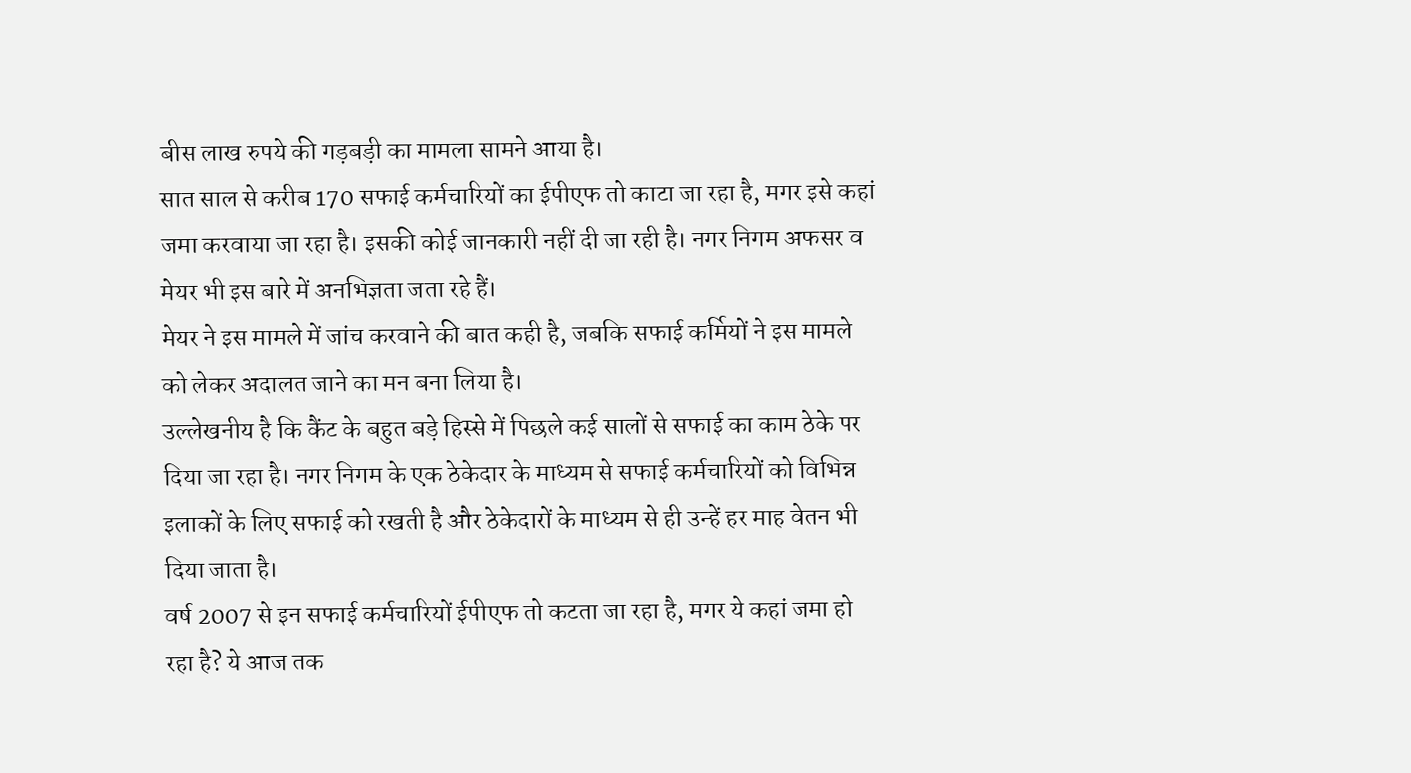बीस लाख रुपये की गड़बड़ी का मामला सामने आया है।
सात साल से करीब 170 सफाई कर्मचारियों का ईपीएफ तो काटा जा रहा है, मगर इसे कहां जमा करवाया जा रहा है। इसकी कोई जानकारी नहीं दी जा रही है। नगर निगम अफसर व मेयर भी इस बारे में अनभिज्ञता जता रहे हैं।
मेयर ने इस मामले में जांच करवाने की बात कही है, जबकि सफाई कर्मियों ने इस मामले को लेकर अदालत जाने का मन बना लिया है।
उल्लेखनीय है कि कैंट के बहुत बड़े हिस्से में पिछले कई सालों से सफाई का काम ठेके पर दिया जा रहा है। नगर निगम के एक ठेकेदार के माध्यम से सफाई कर्मचारियों को विभिन्न इलाकों के लिए सफाई को रखती है और ठेकेदारों के माध्यम से ही उन्हें हर माह वेतन भी दिया जाता है।
वर्ष 2007 से इन सफाई कर्मचारियों ईपीएफ तो कटता जा रहा है, मगर ये कहां जमा हो रहा है? ये आज तक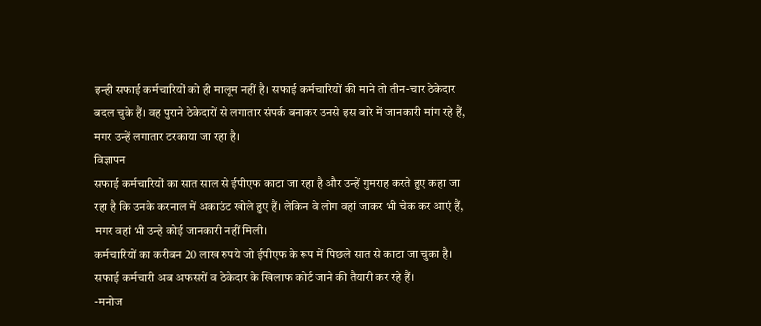इन्ही सफाई कर्मचारियों को ही मालूम नहीं है। सफाई कर्मचारियों की माने तो तीन-चार ठेकेदार बदल चुके हैं। वह पुराने ठेकेदारों से लगातार संपर्क बनाकर उनसे इस बारे में जानकारी मांग रहे हैं, मगर उन्हें लगातार टरकाया जा रहा है।
विज्ञापन
सफाई कर्मचारियों का सात साल से ईपीएफ काटा जा रहा है और उन्हें गुमराह करते हुए कहा जा रहा है कि उनके करनाल में अकाउंट खोले हुए हैं। लेकिन वे लोग वहां जाकर भी चेक कर आएं हैं, मगर वहां भी उन्हे कोई जानकारी नहीं मिली।
कर्मचारियों का करीबन 20 लाख रुपये जो ईपीएफ के रूप में पिछले सात से काटा जा चुका है। सफाई कर्मचारी अब अफसरों व ठेकेदार के खिलाफ कोर्ट जाने की तैयारी कर रहे हैं।
-मनोज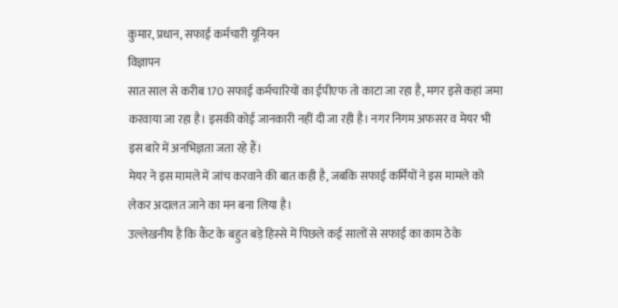कुमार, प्रधान, सफाई कर्मचारी यूनियन
विज्ञापन
सात साल से करीब 170 सफाई कर्मचारियों का ईपीएफ तो काटा जा रहा है, मगर इसे कहां जमा करवाया जा रहा है। इसकी कोई जानकारी नहीं दी जा रही है। नगर निगम अफसर व मेयर भी इस बारे में अनभिज्ञता जता रहे हैं।
मेयर ने इस मामले में जांच करवाने की बात कही है, जबकि सफाई कर्मियों ने इस मामले को लेकर अदालत जाने का मन बना लिया है।
उल्लेखनीय है कि कैंट के बहुत बड़े हिस्से में पिछले कई सालों से सफाई का काम ठेके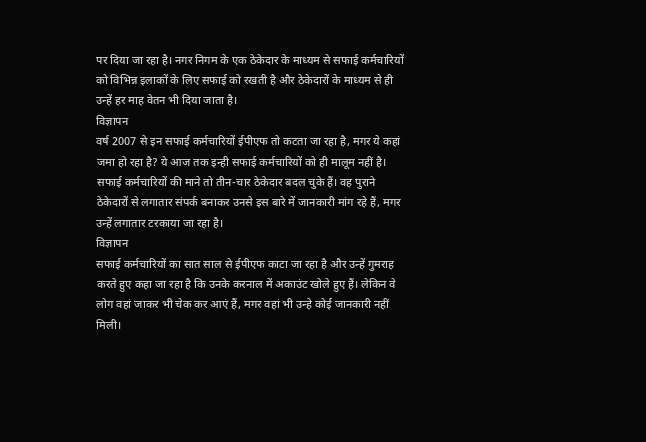पर दिया जा रहा है। नगर निगम के एक ठेकेदार के माध्यम से सफाई कर्मचारियों को विभिन्न इलाकों के लिए सफाई को रखती है और ठेकेदारों के माध्यम से ही उन्हें हर माह वेतन भी दिया जाता है।
विज्ञापन
वर्ष 2007 से इन सफाई कर्मचारियों ईपीएफ तो कटता जा रहा है, मगर ये कहां जमा हो रहा है? ये आज तक इन्ही सफाई कर्मचारियों को ही मालूम नहीं है। सफाई कर्मचारियों की माने तो तीन-चार ठेकेदार बदल चुके हैं। वह पुराने ठेकेदारों से लगातार संपर्क बनाकर उनसे इस बारे में जानकारी मांग रहे हैं, मगर उन्हें लगातार टरकाया जा रहा है।
विज्ञापन
सफाई कर्मचारियों का सात साल से ईपीएफ काटा जा रहा है और उन्हें गुमराह करते हुए कहा जा रहा है कि उनके करनाल में अकाउंट खोले हुए हैं। लेकिन वे लोग वहां जाकर भी चेक कर आएं हैं, मगर वहां भी उन्हे कोई जानकारी नहीं मिली।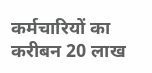कर्मचारियों का करीबन 20 लाख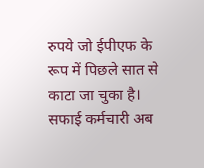रुपये जो ईपीएफ के रूप में पिछले सात से काटा जा चुका है। सफाई कर्मचारी अब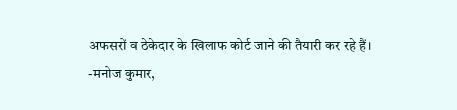अफसरों व ठेकेदार के खिलाफ कोर्ट जाने की तैयारी कर रहे हैं।
-मनोज कुमार,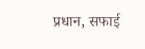प्रधान, सफाई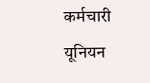कर्मचारी यूनियन